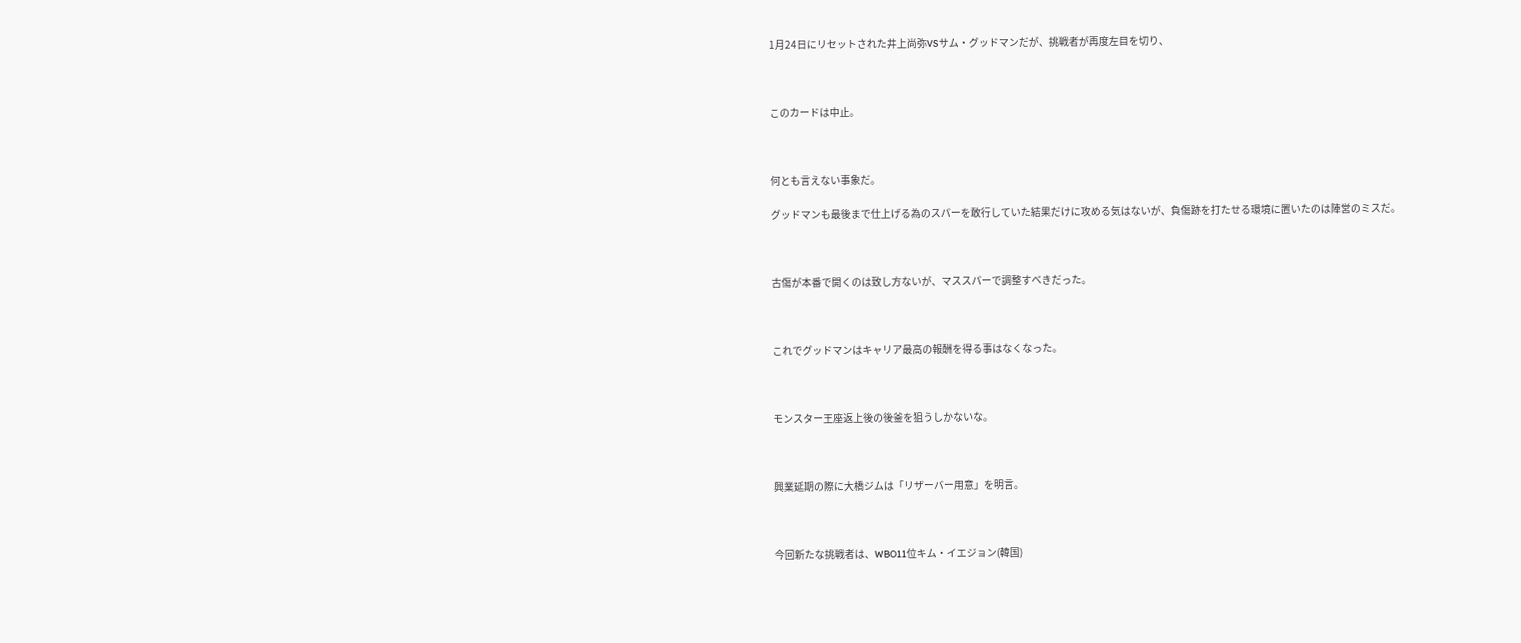1月24日にリセットされた井上尚弥VSサム・グッドマンだが、挑戦者が再度左目を切り、



このカードは中止。



何とも言えない事象だ。

グッドマンも最後まで仕上げる為のスパーを敢行していた結果だけに攻める気はないが、負傷跡を打たせる環境に置いたのは陣営のミスだ。



古傷が本番で開くのは致し方ないが、マススパーで調整すべきだった。



これでグッドマンはキャリア最高の報酬を得る事はなくなった。



モンスター王座返上後の後釜を狙うしかないな。



興業延期の際に大橋ジムは「リザーバー用意」を明言。



今回新たな挑戦者は、WBO11位キム・イエジョン(韓国)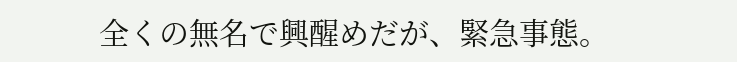全くの無名で興醒めだが、緊急事態。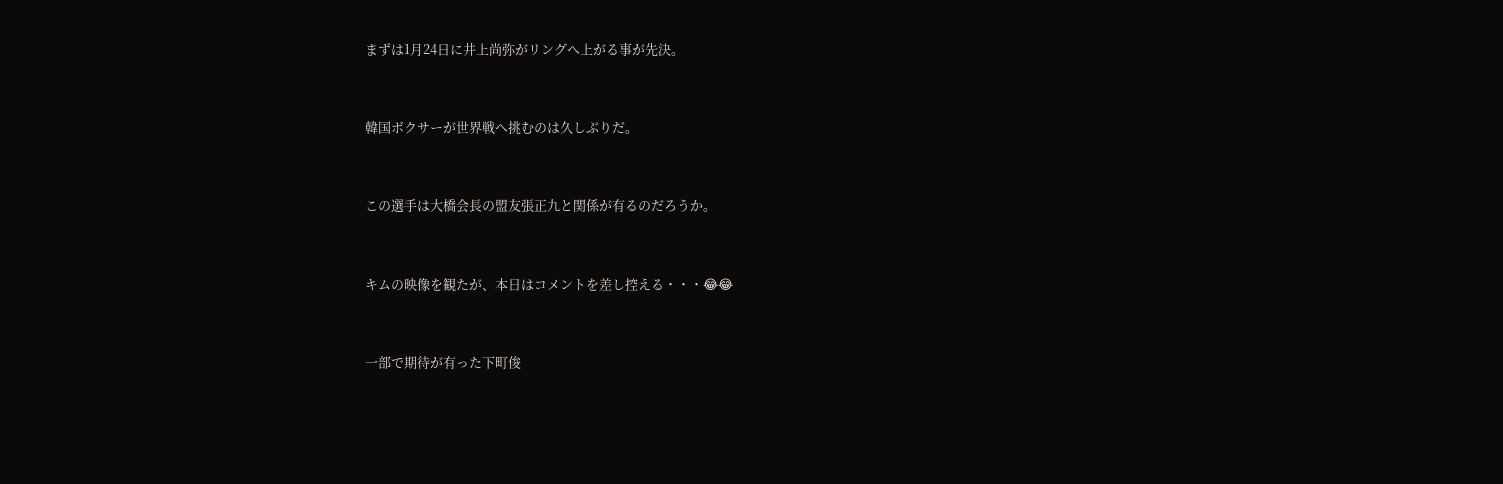まずは1月24日に井上尚弥がリングへ上がる事が先決。



韓国ボクサーが世界戦へ挑むのは久しぶりだ。



この選手は大橋会長の盟友張正九と関係が有るのだろうか。



キムの映像を観たが、本日はコメントを差し控える・・・😂😂



一部で期待が有った下町俊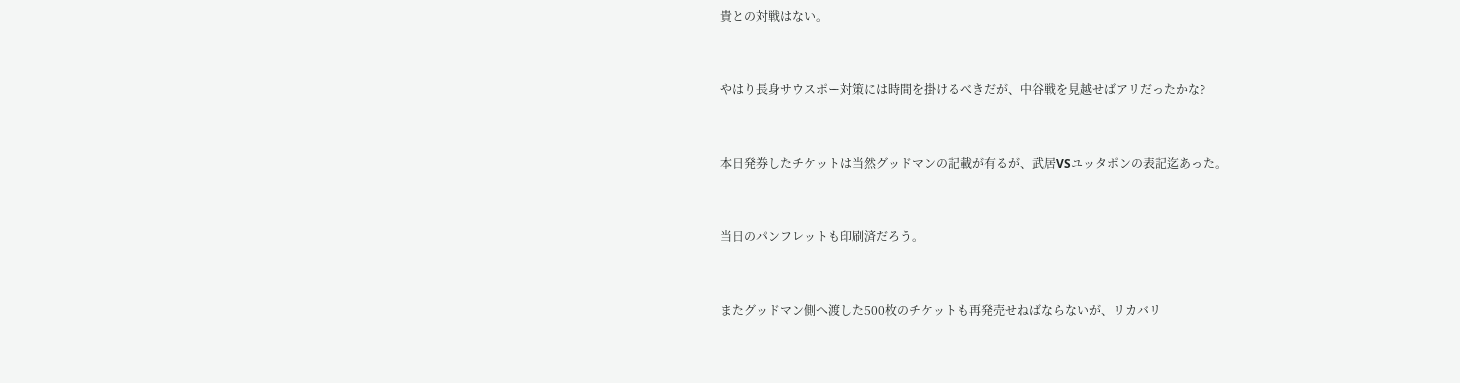貴との対戦はない。



やはり長身サウスポー対策には時間を掛けるべきだが、中谷戦を見越せばアリだったかな?



本日発券したチケットは当然グッドマンの記載が有るが、武居VSユッタポンの表記迄あった。



当日のパンフレットも印刷済だろう。



またグッドマン側へ渡した500枚のチケットも再発売せねばならないが、リカバリ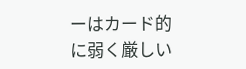ーはカード的に弱く厳しい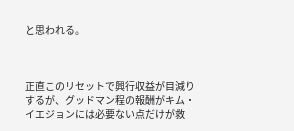と思われる。



正直このリセットで興行収益が目減りするが、グッドマン程の報酬がキム・イエジョンには必要ない点だけが救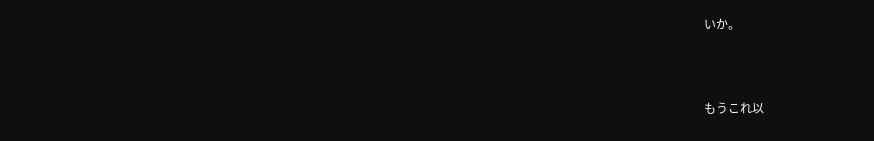いか。



もうこれ以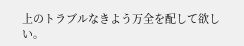上のトラブルなきよう万全を配して欲しい。